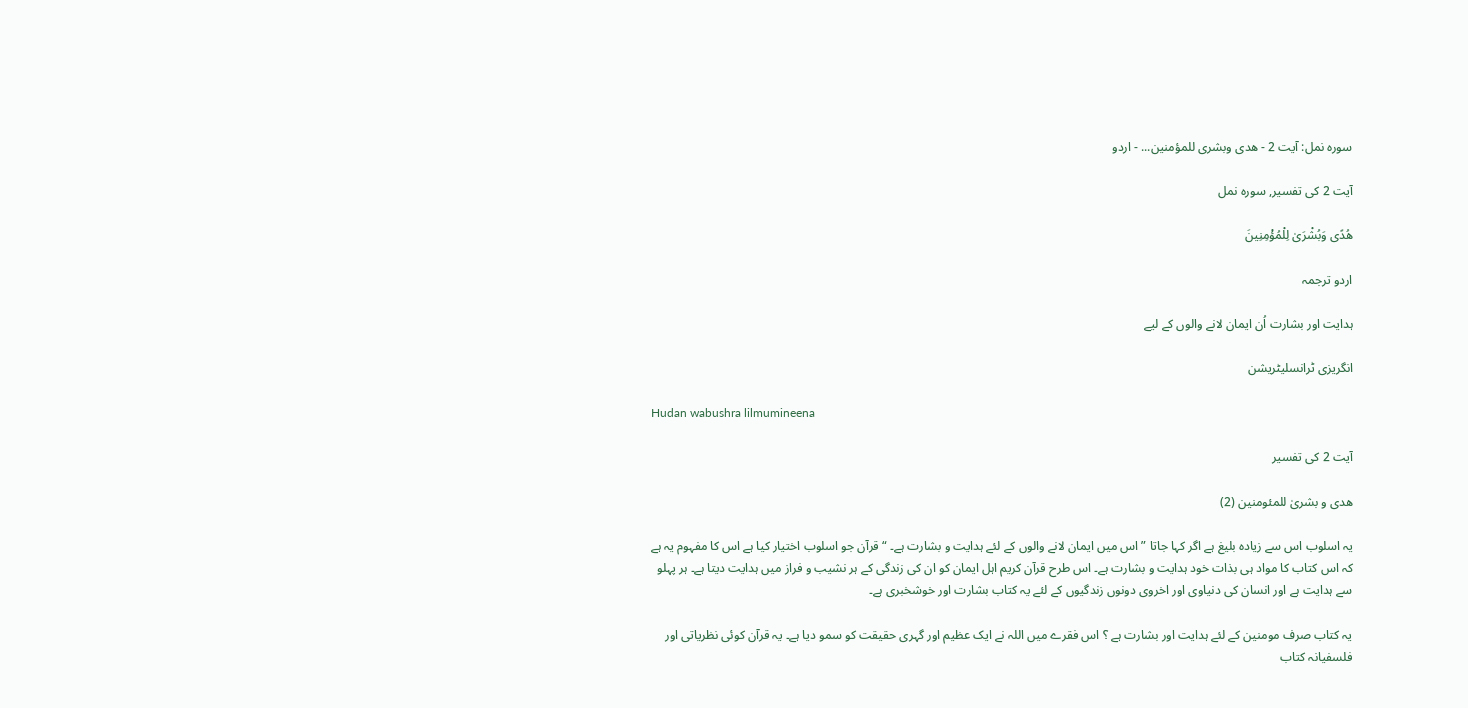سورہ نمل: آیت 2 - هدى وبشرى للمؤمنين... - اردو

آیت 2 کی تفسیر, سورہ نمل

هُدًى وَبُشْرَىٰ لِلْمُؤْمِنِينَ

اردو ترجمہ

ہدایت اور بشارت اُن ایمان لانے والوں کے لیے

انگریزی ٹرانسلیٹریشن

Hudan wabushra lilmumineena

آیت 2 کی تفسیر

ھدی و بشریٰ للمئومنین (2)

یہ اسلوب اس سے زیادہ بلیغ ہے اگر کہا جاتا ” اس میں ایمان لانے والوں کے لئے ہدایت و بشارت ہے۔ “ قرآن جو اسلوب اختیار کیا ہے اس کا مفہوم یہ ہے کہ اس کتاب کا مواد ہی بذات خود ہدایت و بشارت ہے۔ اس طرح قرآن کریم اہل ایمان کو ان کی زندگی کے ہر نشیب و فراز میں ہدایت دیتا ہے۔ ہر پہلو سے ہدایت ہے اور انسان کی دنیاوی اور اخروی دونوں زندگیوں کے لئے یہ کتاب بشارت اور خوشخبری ہے۔

یہ کتاب صرف مومنین کے لئے ہدایت اور بشارت ہے ؟ اس فقرے میں اللہ نے ایک عظیم اور گہری حقیقت کو سمو دیا ہے۔ یہ قرآن کوئی نظریاتی اور فلسفیانہ کتاب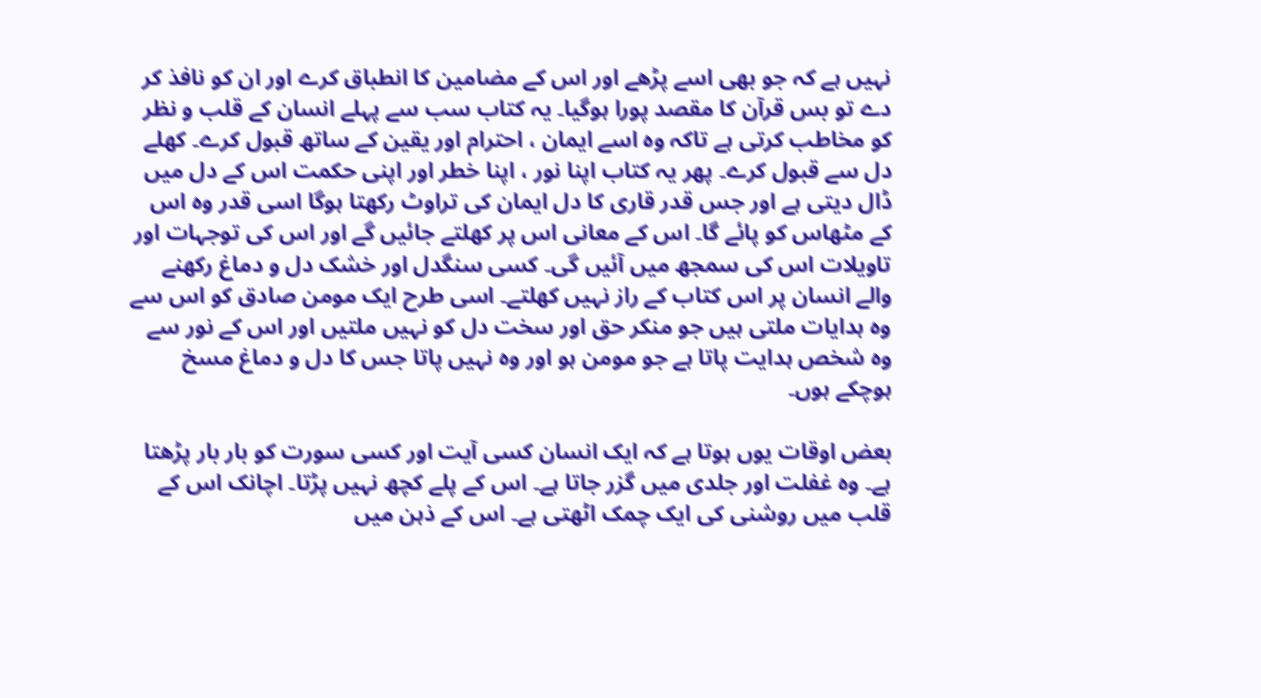نہیں ہے کہ جو بھی اسے پڑھے اور اس کے مضامین کا انطباق کرے اور ان کو نافذ کر دے تو بس قرآن کا مقصد پورا ہوگیا۔ یہ کتاب سب سے پہلے انسان کے قلب و نظر کو مخاطب کرتی ہے تاکہ وہ اسے ایمان ، احترام اور یقین کے ساتھ قبول کرے۔ کھلے دل سے قبول کرے۔ پھر یہ کتاب اپنا نور ، اپنا خطر اور اپنی حکمت اس کے دل میں ڈال دیتی ہے اور جس قدر قاری کا دل ایمان کی تراوٹ رکھتا ہوگا اسی قدر وہ اس کے مٹھاس کو پائے گا۔ اس کے معانی اس پر کھلتے جائیں گے اور اس کی توجہات اور تاویلات اس کی سمجھ میں آئیں گی۔ کسی سنگدل اور خشک دل و دماغ رکھنے والے انسان پر اس کتاب کے راز نہیں کھلتے۔ اسی طرح ایک مومن صادق کو اس سے وہ ہدایات ملتی ہیں جو منکر حق اور سخت دل کو نہیں ملتیں اور اس کے نور سے وہ شخص ہدایت پاتا ہے جو مومن ہو اور وہ نہیں پاتا جس کا دل و دماغ مسخ ہوچکے ہوں۔

بعض اوقات یوں ہوتا ہے کہ ایک انسان کسی آیت اور کسی سورت کو بار بار پڑھتا ہے۔ وہ غفلت اور جلدی میں گزر جاتا ہے۔ اس کے پلے کچھ نہیں پڑتا۔ اچانک اس کے قلب میں روشنی کی ایک چمک اٹھتی ہے۔ اس کے ذہن میں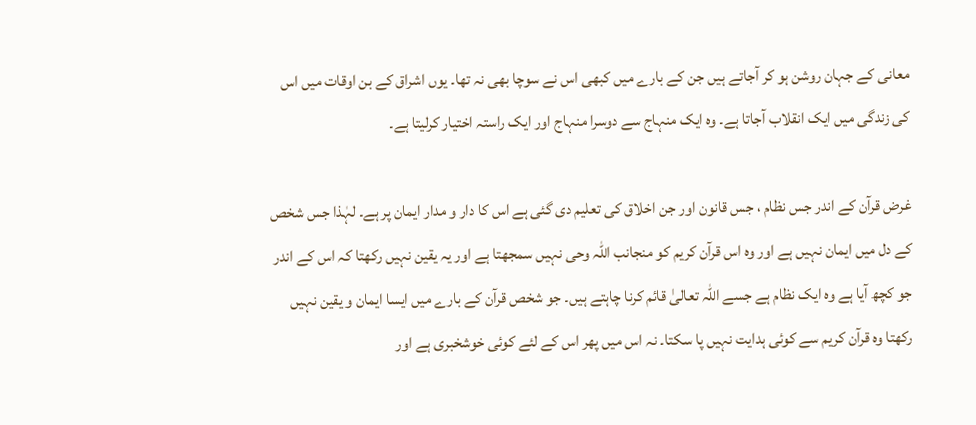معانی کے جہان روشن ہو کر آجاتے ہیں جن کے بارے میں کبھی اس نے سوچا بھی نہ تھا۔ یوں اشراق کے بن اوقات میں اس کی زندگی میں ایک انقلاب آجاتا ہے۔ وہ ایک منہاج سے دوسرا منہاج اور ایک راستہ اختیار کرلیتا ہے۔

غرض قرآن کے اندر جس نظام ، جس قانون اور جن اخلاق کی تعلیم دی گئی ہے اس کا دار و مدار ایمان پر ہے۔ لہٰذا جس شخص کے دل میں ایمان نہیں ہے اور وہ اس قرآن کریم کو منجانب اللہ وحی نہیں سمجھتا ہے اور یہ یقین نہیں رکھتا کہ اس کے اندر جو کچھ آیا ہے وہ ایک نظام ہے جسے اللہ تعالیٰ قائم کرنا چاہتے ہیں۔ جو شخص قرآن کے بارے میں ایسا ایمان و یقین نہیں رکھتا وہ قرآن کریم سے کوئی ہدایت نہیں پا سکتا۔ نہ اس میں پھر اس کے لئے کوئی خوشخبری ہے اور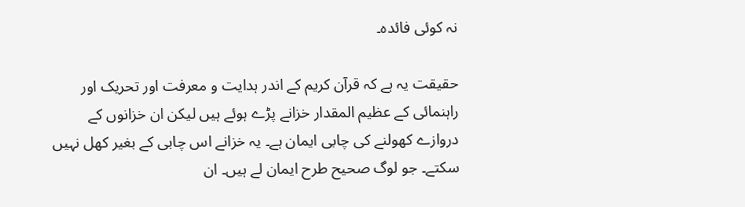نہ کوئی فائدہ۔

حقیقت یہ ہے کہ قرآن کریم کے اندر ہدایت و معرفت اور تحریک اور راہنمائی کے عظیم المقدار خزانے پڑے ہوئے ہیں لیکن ان خزانوں کے دروازے کھولنے کی چابی ایمان ہے۔ یہ خزانے اس چابی کے بغیر کھل نہیں سکتے۔ جو لوگ صحیح طرح ایمان لے ہیں۔ ان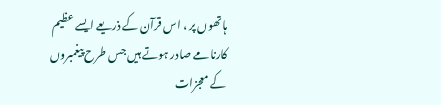ہاتھوں پر ، اس قرآن کے ذریعے ایسے عظیم کارنامے صادر ہوتے ہیں جس طرح پیغمبروں کے معجزات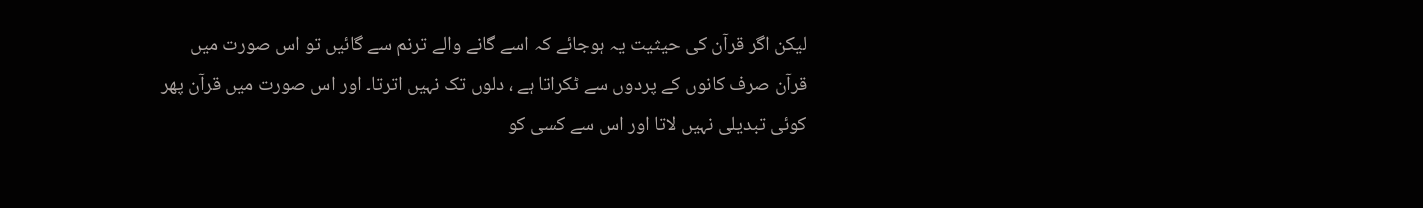لیکن اگر قرآن کی حیثیت یہ ہوجائے کہ اسے گانے والے ترنم سے گائیں تو اس صورت میں قرآن صرف کانوں کے پردوں سے ٹکراتا ہے ، دلوں تک نہیں اترتا۔ اور اس صورت میں قرآن پھر کوئی تبدیلی نہیں لاتا اور اس سے کسی کو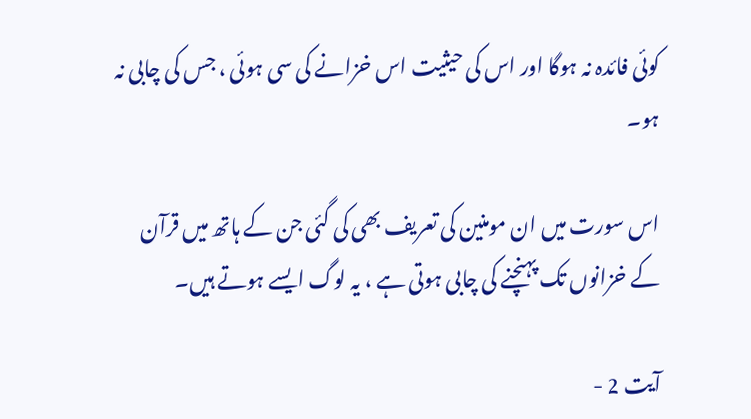کوئی فائدہ نہ ہوگا اور اس کی حیثیت اس خزانے کی سی ہوئی ، جس کی چابی نہ ہو۔

اس سورت میں ان مومنین کی تعریف بھی کی گئی جن کے ہاتھ میں قرآن کے خزانوں تک پہنچنے کی چابی ہوتی ہے ، یہ لوگ ایسے ہوتے ہیں۔

آیت 2 -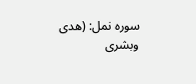سورہ نمل: (هدى وبشرى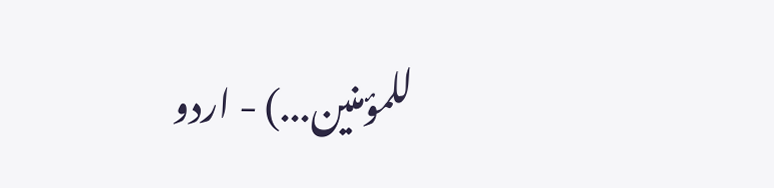للمؤمنين...) - اردو